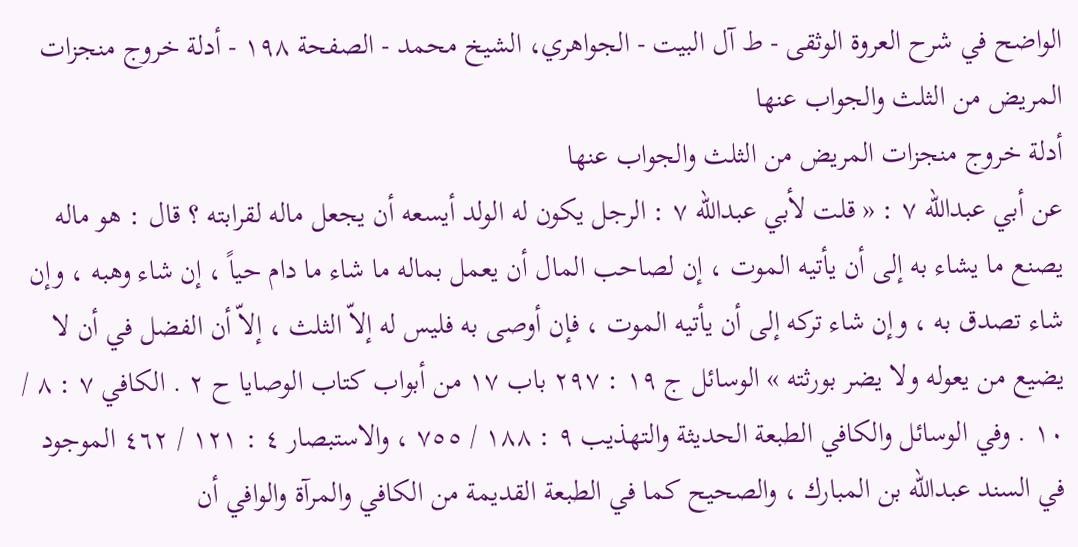الواضح في شرح العروة الوثقى - ط آل البيت - الجواهري، الشيخ محمد - الصفحة ١٩٨ - أدلة خروج منجزات المريض من الثلث والجواب عنها
أدلة خروج منجزات المريض من الثلث والجواب عنها
عن أبي عبداللّه ٧ : « قلت لأبي عبداللّه ٧ : الرجل يكون له الولد أيسعه أن يجعل ماله لقرابته ؟ قال : هو ماله يصنع ما يشاء به إلى أن يأتيه الموت ، إن لصاحب المال أن يعمل بماله ما شاء ما دام حياً ، إن شاء وهبه ، وإن شاء تصدق به ، وإن شاء تركه إلى أن يأتيه الموت ، فإن أوصى به فليس له إلاّ الثلث ، إلاّ أن الفضل في أن لا يضيع من يعوله ولا يضر بورثته » الوسائل ج ١٩ : ٢٩٧ باب ١٧ من أبواب كتاب الوصايا ح ٢ . الكافي ٧ : ٨ / ١٠ . وفي الوسائل والكافي الطبعة الحديثة والتهذيب ٩ : ١٨٨ / ٧٥٥ ، والاستبصار ٤ : ١٢١ / ٤٦٢ الموجود في السند عبداللّه بن المبارك ، والصحيح كما في الطبعة القديمة من الكافي والمرآة والوافي أن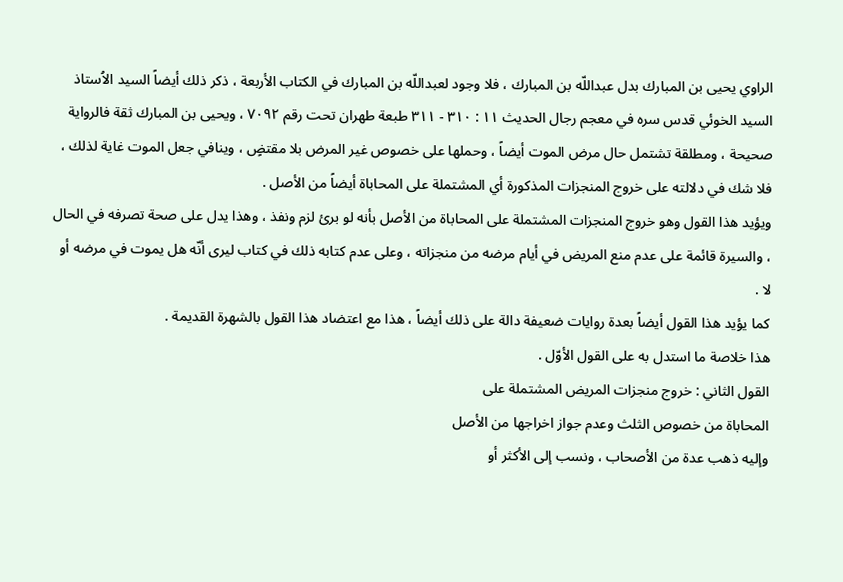الراوي يحيى بن المبارك بدل عبداللّه بن المبارك ، فلا وجود لعبداللّه بن المبارك في الكتاب الأربعة ، ذكر ذلك أيضاً السيد الاُستاذ السيد الخوئي قدس سره في معجم رجال الحديث ١١ : ٣١٠ - ٣١١ طبعة طهران تحت رقم ٧٠٩٢ ، ويحيى بن المبارك ثقة فالرواية صحيحة ، ومطلقة تشتمل حال مرض الموت أيضاً ، وحملها على خصوص غير المرض بلا مقتضٍ ، وينافي جعل الموت غاية لذلك ، فلا شك في دلالته على خروج المنجزات المذكورة أي المشتملة على المحاباة أيضاً من الأصل .
ويؤيد هذا القول وهو خروج المنجزات المشتملة على المحاباة من الأصل بأنه لو برئ لزم ونفذ ، وهذا يدل على صحة تصرفه في الحال ، والسيرة قائمة على عدم منع المريض في أيام مرضه من منجزاته ، وعلى عدم كتابه ذلك في كتاب ليرى أنّه هل يموت في مرضه أو لا .
كما يؤيد هذا القول أيضاً بعدة روايات ضعيفة دالة على ذلك أيضاً ، هذا مع اعتضاد هذا القول بالشهرة القديمة .
هذا خلاصة ما استدل به على القول الأوّل .
القول الثاني : خروج منجزات المريض المشتملة على
المحاباة من خصوص الثلث وعدم جواز اخراجها من الأصل
وإليه ذهب عدة من الأصحاب ، ونسب إلى الأكثر أو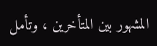المشهور بين المتأخرين ، وتأمل